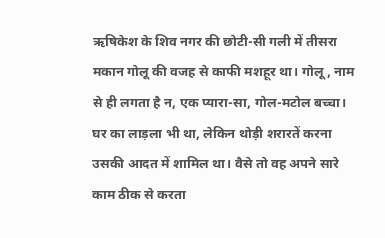ऋषिकेश के शिव नगर की छोटी-सी गली में तीसरा मकान गोलू की वजह से काफी मशहूर था। गोलू, नाम से ही लगता है न, एक प्यारा-सा, गोल-मटोल बच्चा। घर का लाड़ला भी था, लेकिन थोड़ी शरारतें करना उसकी आदत में शामिल था। वैसे तो वह अपने सारे काम ठीक से करता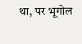था, पर भूगोल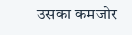उसका कमजोर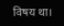विषय था।